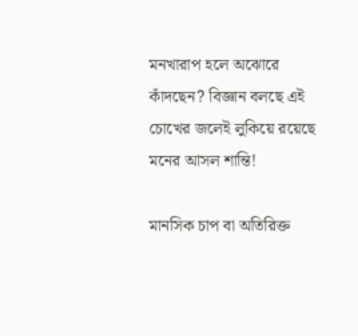মনখারাপ হলে অঝোরে কাঁদছেন? বিজ্ঞান বলছে এই চোখের জলেই লুকিয়ে রয়েছে মনের আসল শান্তি!

মানসিক চাপ বা অতিরিক্ত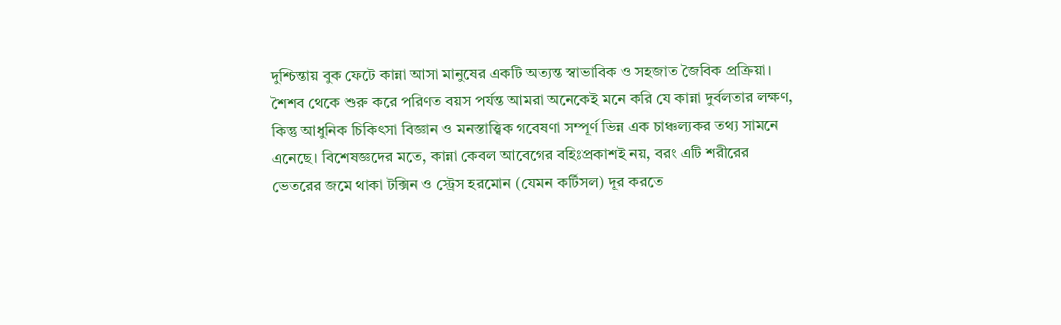দুশ্চিন্তায় বুক ফেটে কান্না আসা মানুষের একটি অত্যন্ত স্বাভাবিক ও সহজাত জৈবিক প্রক্রিয়া। শৈশব থেকে শুরু করে পরিণত বয়স পর্যন্ত আমরা অনেকেই মনে করি যে কান্না দুর্বলতার লক্ষণ, কিন্তু আধুনিক চিকিৎসা বিজ্ঞান ও মনস্তাত্ত্বিক গবেষণা সম্পূর্ণ ভিন্ন এক চাঞ্চল্যকর তথ্য সামনে এনেছে। বিশেষজ্ঞদের মতে, কান্না কেবল আবেগের বহিঃপ্রকাশই নয়, বরং এটি শরীরের ভেতরের জমে থাকা টক্সিন ও স্ট্রেস হরমোন (যেমন কর্টিসল) দূর করতে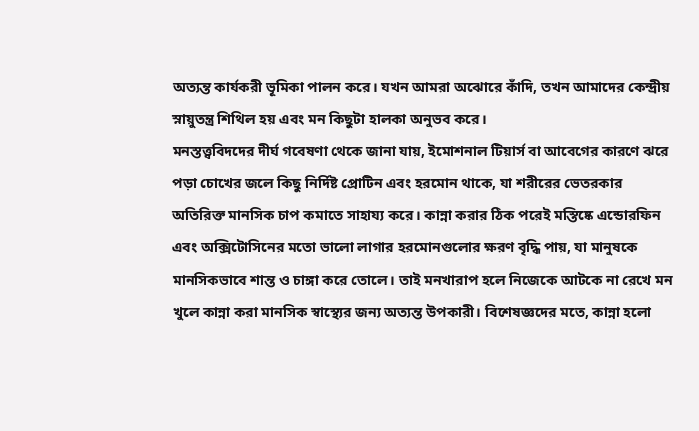অত্যন্ত কার্যকরী ভূমিকা পালন করে। যখন আমরা অঝোরে কাঁদি, তখন আমাদের কেন্দ্রীয় স্নায়ুতন্ত্র শিথিল হয় এবং মন কিছুটা হালকা অনুভব করে।
মনস্তত্ত্ববিদদের দীর্ঘ গবেষণা থেকে জানা যায়, ইমোশনাল টিয়ার্স বা আবেগের কারণে ঝরে পড়া চোখের জলে কিছু নির্দিষ্ট প্রোটিন এবং হরমোন থাকে, যা শরীরের ভেতরকার অতিরিক্ত মানসিক চাপ কমাতে সাহায্য করে। কান্না করার ঠিক পরেই মস্তিষ্কে এন্ডোরফিন এবং অক্সিটোসিনের মতো ভালো লাগার হরমোনগুলোর ক্ষরণ বৃদ্ধি পায়, যা মানুষকে মানসিকভাবে শান্ত ও চাঙ্গা করে তোলে। তাই মনখারাপ হলে নিজেকে আটকে না রেখে মন খুলে কান্না করা মানসিক স্বাস্থ্যের জন্য অত্যন্ত উপকারী। বিশেষজ্ঞদের মতে, কান্না হলো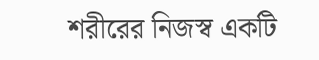শরীরের নিজস্ব একটি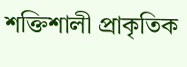শক্তিশালী প্রাকৃতিক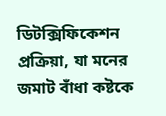ডিটক্সিফিকেশন প্রক্রিয়া, যা মনের জমাট বাঁধা কষ্টকে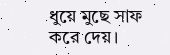ধুয়ে মুছে সাফ করে দেয়।